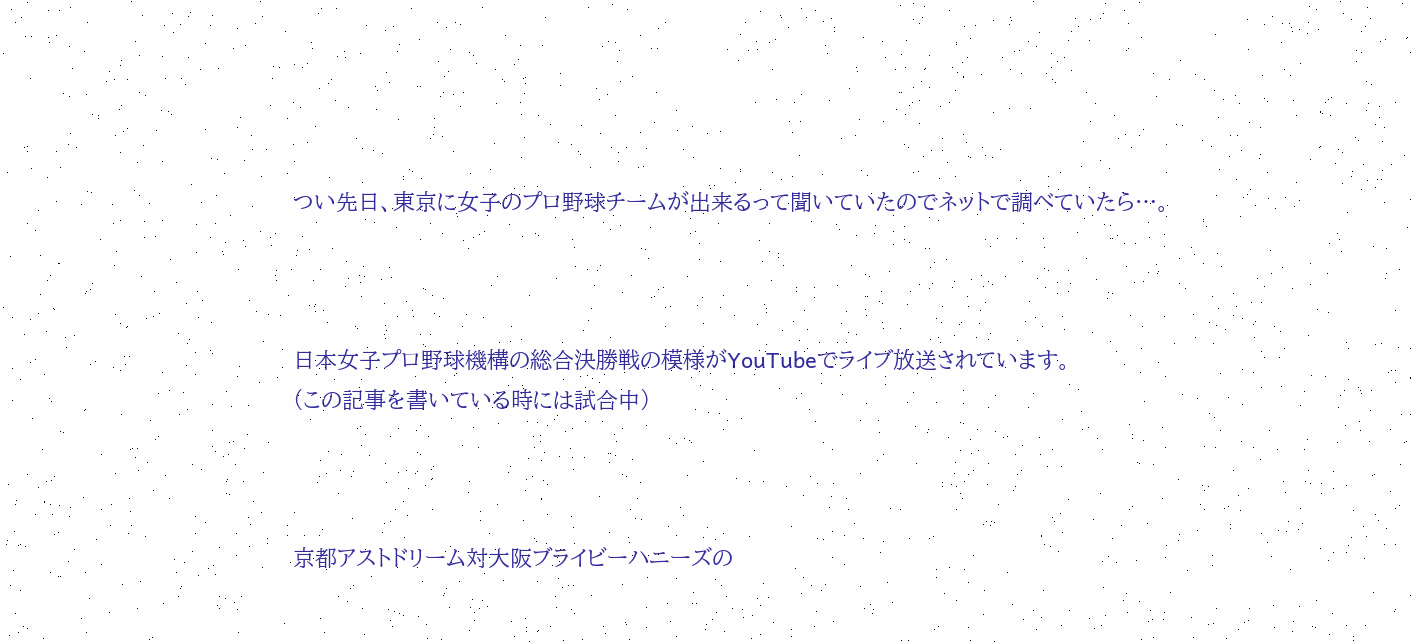つい先日、東京に女子のプロ野球チームが出来るって聞いていたのでネットで調べていたら…。



日本女子プロ野球機構の総合決勝戦の模様がYouTubeでライブ放送されています。
(この記事を書いている時には試合中)



京都アストドリーム対大阪ブライビーハニーズの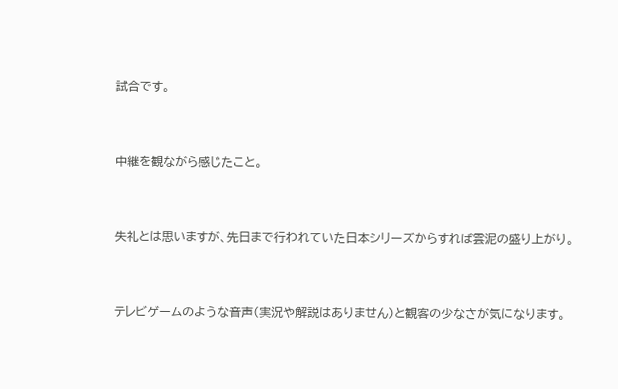試合です。



中継を観ながら感じたこと。



失礼とは思いますが、先日まで行われていた日本シリーズからすれば雲泥の盛り上がり。



テレビゲームのような音声(実況や解説はありません)と観客の少なさが気になります。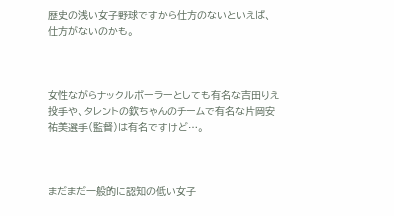歴史の浅い女子野球ですから仕方のないといえば、仕方がないのかも。



女性ながらナックルボーラーとしても有名な吉田りえ投手や、タレントの欽ちゃんのチームで有名な片岡安祐美選手(監督)は有名ですけど…。



まだまだ一般的に認知の低い女子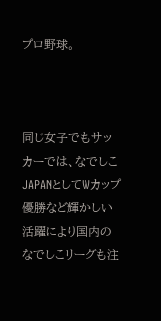プロ野球。



同じ女子でもサッカーでは、なでしこJAPANとしてWカップ優勝など輝かしい活躍により国内のなでしこリーグも注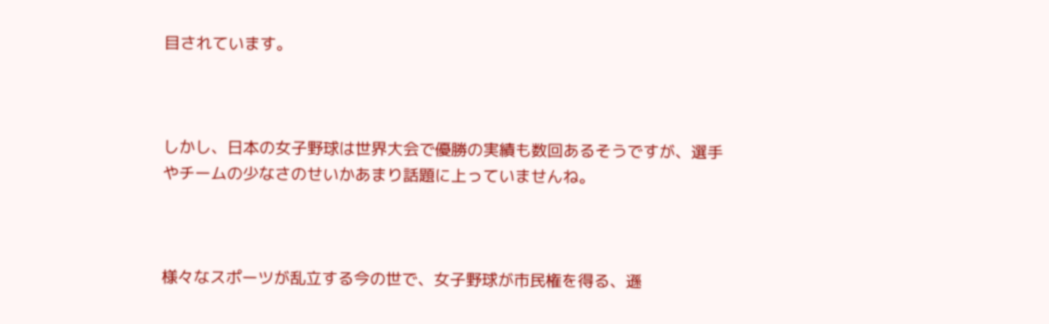目されています。



しかし、日本の女子野球は世界大会で優勝の実績も数回あるそうですが、選手やチームの少なさのせいかあまり話題に上っていませんね。



様々なスポーツが乱立する今の世で、女子野球が市民権を得る、遜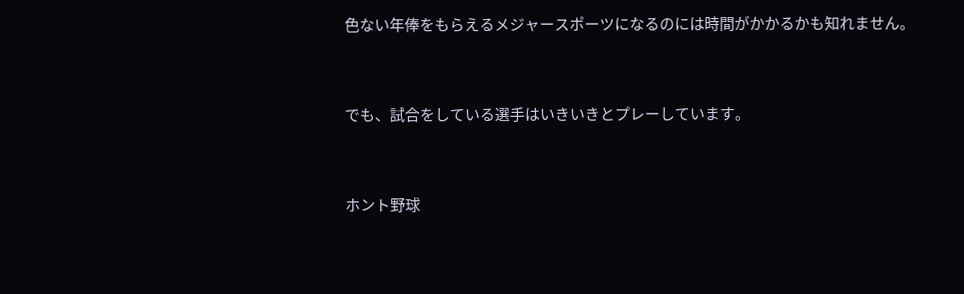色ない年俸をもらえるメジャースポーツになるのには時間がかかるかも知れません。



でも、試合をしている選手はいきいきとプレーしています。



ホント野球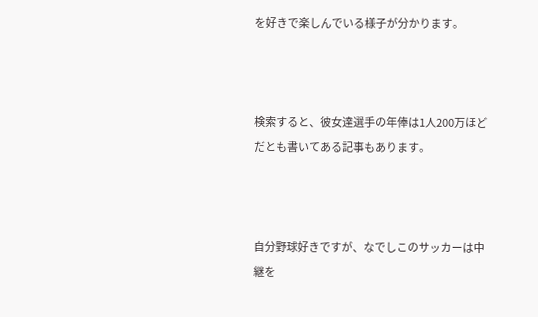を好きで楽しんでいる様子が分かります。



検索すると、彼女達選手の年俸は1人200万ほどだとも書いてある記事もあります。



自分野球好きですが、なでしこのサッカーは中継を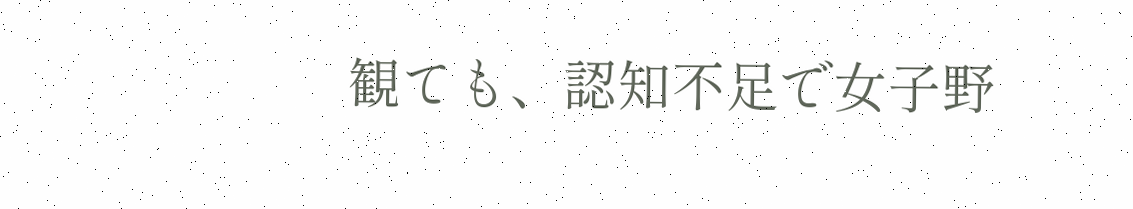観ても、認知不足で女子野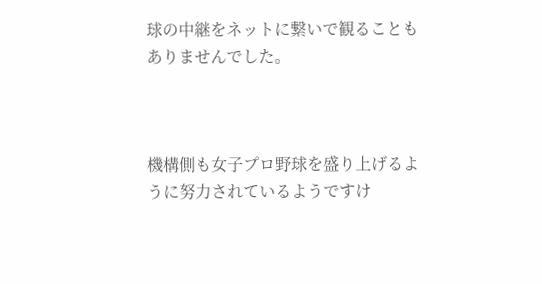球の中継をネットに繋いで観ることもありませんでした。



機構側も女子プロ野球を盛り上げるように努力されているようですけ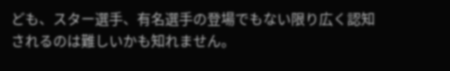ども、スター選手、有名選手の登場でもない限り広く認知されるのは難しいかも知れません。